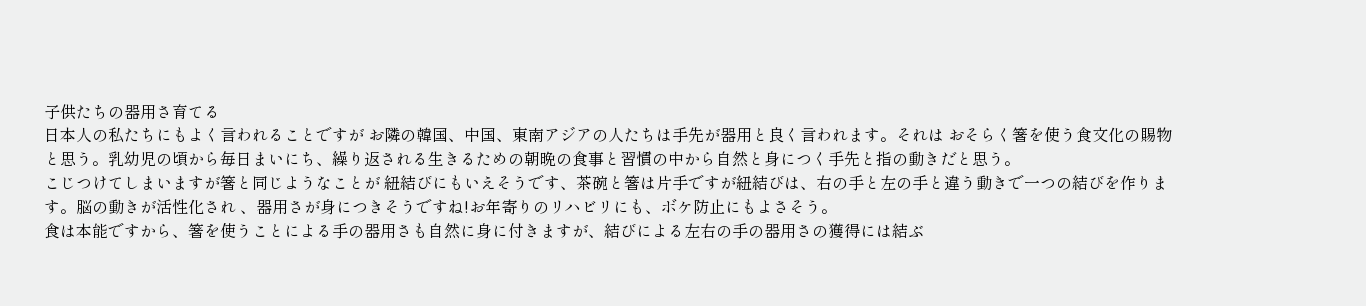子供たちの器用さ育てる
日本人の私たちにもよく言われることですが お隣の韓国、中国、東南アジアの人たちは手先が器用と良く言われます。それは おそらく箸を使う食文化の賜物と思う。乳幼児の頃から毎日まいにち、繰り返される生きるための朝晩の食事と習慣の中から自然と身につく手先と指の動きだと思う。
こじつけてしまいますが箸と同じようなことが 紐結びにもいえそうです、茶碗と箸は片手ですが紐結びは、右の手と左の手と違う動きで一つの結びを作ります。脳の動きが活性化され 、器用さが身につきそうですね!お年寄りのリハビリにも、ボケ防止にもよさそう。
食は本能ですから、箸を使うことによる手の器用さも自然に身に付きますが、結びによる左右の手の器用さの獲得には結ぶ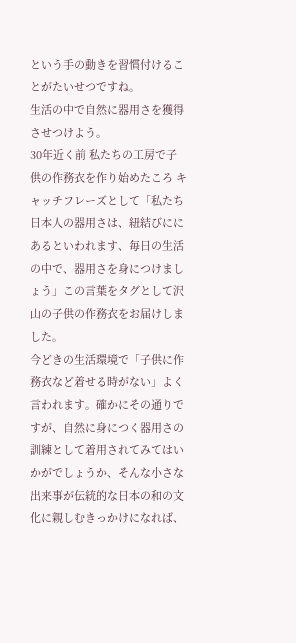という手の動きを習慣付けることがたいせつですね。
生活の中で自然に器用さを獲得させつけよう。
30年近く前 私たちの工房で子供の作務衣を作り始めたころ キャッチフレーズとして「私たち日本人の器用さは、紐結びににあるといわれます、毎日の生活の中で、器用さを身につけましょう」この言葉をタグとして沢山の子供の作務衣をお届けしました。
今どきの生活環境で「子供に作務衣など着せる時がない」よく言われます。確かにその通りですが、自然に身につく器用さの訓練として着用されてみてはいかがでしょうか、そんな小さな出来事が伝統的な日本の和の文化に親しむきっかけになれば、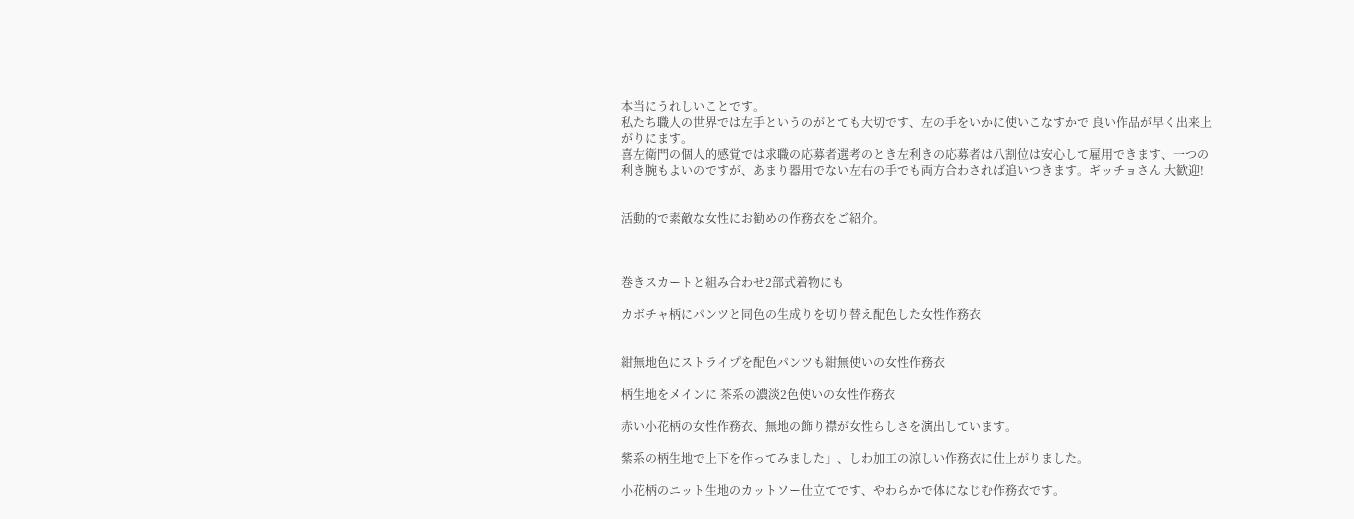本当にうれしいことです。
私たち職人の世界では左手というのがとても大切です、左の手をいかに使いこなすかで 良い作品が早く出来上がりにます。
喜左衛門の個人的感覚では求職の応募者選考のとき左利きの応募者は八割位は安心して雇用できます、一つの利き腕もよいのですが、あまり器用でない左右の手でも両方合わされば追いつきます。ギッチョさん 大歓迎!


活動的で素敵な女性にお勧めの作務衣をご紹介。



巻きスカートと組み合わせ2部式着物にも

カボチャ柄にパンツと同色の生成りを切り替え配色した女性作務衣


紺無地色にストライプを配色パンツも紺無使いの女性作務衣

柄生地をメインに 茶系の濃淡2色使いの女性作務衣

赤い小花柄の女性作務衣、無地の飾り襟が女性らしさを演出しています。

紫系の柄生地で上下を作ってみました」、しわ加工の涼しい作務衣に仕上がりました。

小花柄のニット生地のカットソー仕立てです、やわらかで体になじむ作務衣です。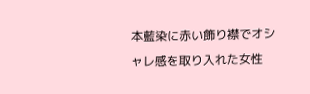本藍染に赤い飾り襟でオシャレ感を取り入れた女性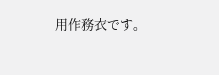用作務衣です。